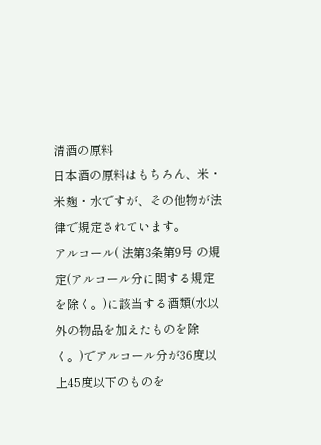清酒の原料
日本酒の原料はもちろん、米・米麹・水ですが、その他物が法律で規定されています。
アルコール( 法第3条第9号 の規定(アルコール分に関する規定を除く。)に該当する酒類(水以外の物品を加えたものを除く。)でアルコール分が36度以上45度以下のものを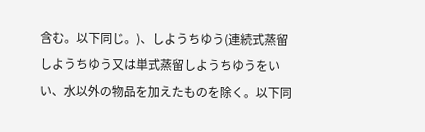含む。以下同じ。)、しようちゆう(連続式蒸留しようちゆう又は単式蒸留しようちゆうをいい、水以外の物品を加えたものを除く。以下同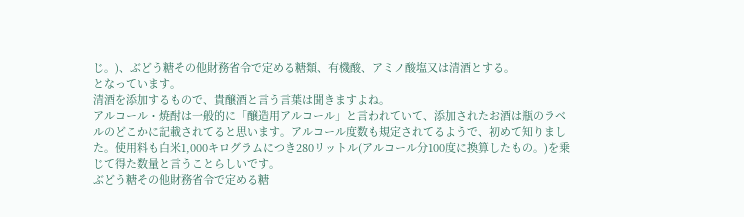じ。)、ぶどう糖その他財務省令で定める糖類、有機酸、アミノ酸塩又は清酒とする。
となっています。
清酒を添加するもので、貴醸酒と言う言葉は聞きますよね。
アルコール・焼酎は一般的に「醸造用アルコール」と言われていて、添加されたお酒は瓶のラベルのどこかに記載されてると思います。アルコール度数も規定されてるようで、初めて知りました。使用料も白米1,000キログラムにつき280リットル(アルコール分100度に換算したもの。)を乗じて得た数量と言うことらしいです。
ぶどう糖その他財務省令で定める糖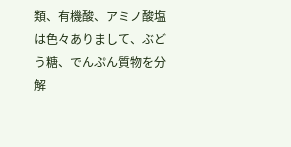類、有機酸、アミノ酸塩は色々ありまして、ぶどう糖、でんぷん質物を分解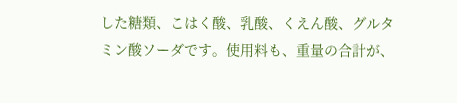した糖類、こはく酸、乳酸、くえん酸、グルタミン酸ソーダです。使用料も、重量の合計が、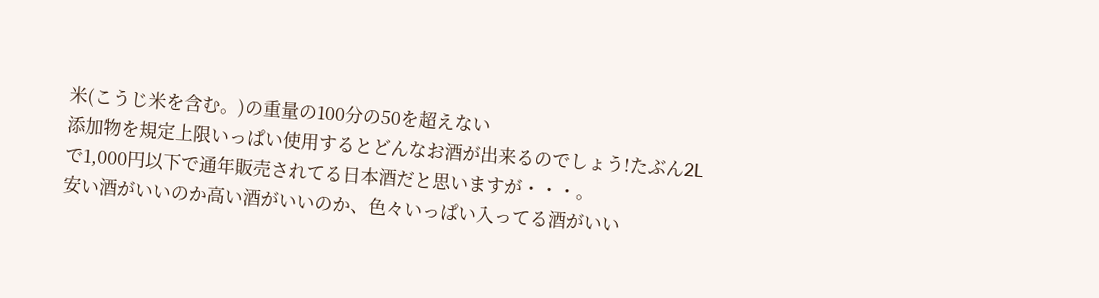米(こうじ米を含む。)の重量の100分の50を超えない
添加物を規定上限いっぱい使用するとどんなお酒が出来るのでしょう!たぶん2Lで1,000円以下で通年販売されてる日本酒だと思いますが・・・。
安い酒がいいのか高い酒がいいのか、色々いっぱい入ってる酒がいい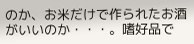のか、お米だけで作られたお酒がいいのか・・・。嗜好品で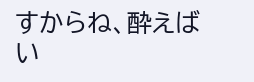すからね、酔えばい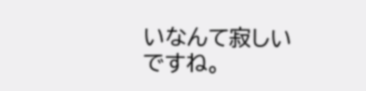いなんて寂しいですね。